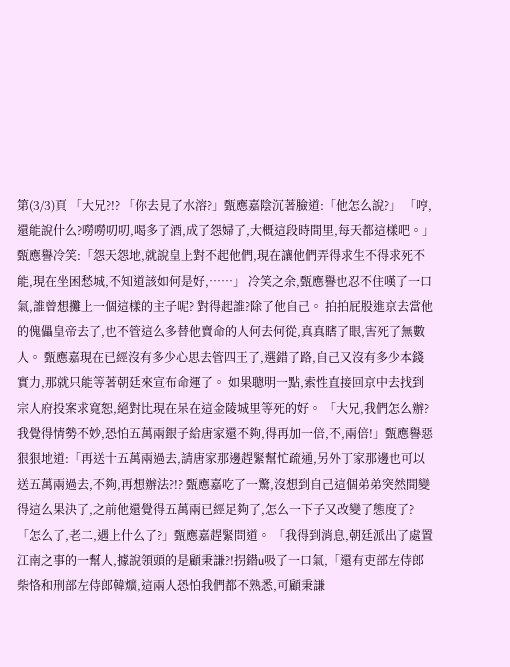第(3/3)頁 「大兄?!? 「你去見了水溶?」甄應嘉陰沉著臉道:「他怎么說?」 「哼,還能說什么?嘮嘮叨叨,喝多了酒,成了怨婦了,大概這段時間里,每天都這樣吧。」甄應譽冷笑:「怨天怨地,就說皇上對不起他們,現在讓他們弄得求生不得求死不能,現在坐困愁城,不知道該如何是好,……」 冷笑之余,甄應譽也忍不住嘆了一口氣,誰曾想攤上一個這樣的主子呢? 對得起誰?除了他自己。 拍拍屁股進京去當他的傀儡皇帝去了,也不管這么多替他賣命的人何去何從,真真瞎了眼,害死了無數人。 甄應嘉現在已經沒有多少心思去管四王了,選錯了路,自己又沒有多少本錢實力,那就只能等著朝廷來宣布命運了。 如果聰明一點,索性直接回京中去找到宗人府投案求寬恕,絕對比現在呆在這金陵城里等死的好。 「大兄,我們怎么辦?我覺得情勢不妙,恐怕五萬兩銀子給唐家還不夠,得再加一倍,不,兩倍!」甄應譽惡狠狠地道:「再送十五萬兩過去,請唐家那邊趕緊幫忙疏通,另外丁家那邊也可以送五萬兩過去,不夠,再想辦法?!? 甄應嘉吃了一驚,沒想到自己這個弟弟突然間變得這么果決了,之前他還覺得五萬兩已經足夠了,怎么一下子又改變了態度了? 「怎么了,老二,遇上什么了?」甄應嘉趕緊問道。 「我得到消息,朝廷派出了處置江南之事的一幫人,據說領頭的是顧秉謙?!拐鐟u吸了一口氣,「還有吏部左侍郎柴恪和刑部左侍郎韓爌,這兩人恐怕我們都不熟悉,可顧秉謙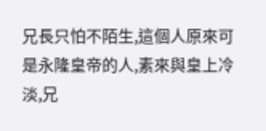兄長只怕不陌生,這個人原來可是永隆皇帝的人,素來與皇上冷淡,兄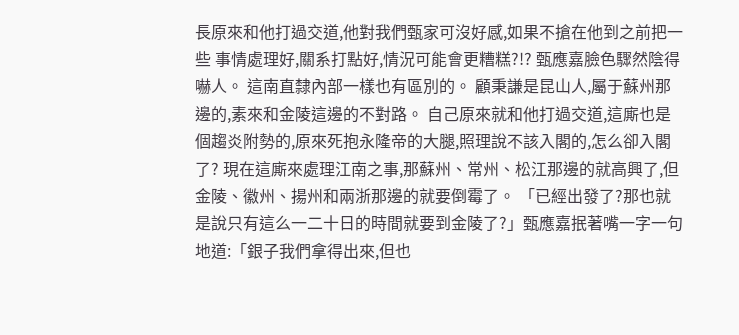長原來和他打過交道,他對我們甄家可沒好感,如果不搶在他到之前把一些 事情處理好,關系打點好,情況可能會更糟糕?!? 甄應嘉臉色驟然陰得嚇人。 這南直隸內部一樣也有區別的。 顧秉謙是昆山人,屬于蘇州那邊的,素來和金陵這邊的不對路。 自己原來就和他打過交道,這廝也是個趨炎附勢的,原來死抱永隆帝的大腿,照理說不該入閣的,怎么卻入閣了? 現在這廝來處理江南之事,那蘇州、常州、松江那邊的就高興了,但金陵、徽州、揚州和兩浙那邊的就要倒霉了。 「已經出發了?那也就是說只有這么一二十日的時間就要到金陵了?」甄應嘉抿著嘴一字一句地道:「銀子我們拿得出來,但也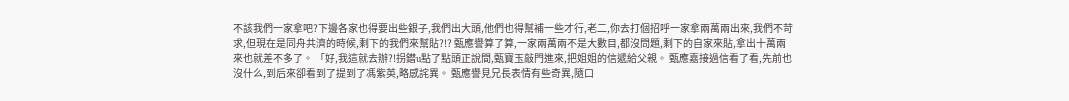不該我們一家拿吧?下邊各家也得要出些銀子,我們出大頭,他們也得幫補一些才行,老二,你去打個招呼一家拿兩萬兩出來,我們不苛求,但現在是同舟共濟的時候,剩下的我們來幫貼?!? 甄應譽算了算,一家兩萬兩不是大數目,都沒問題,剩下的自家來貼,拿出十萬兩來也就差不多了。 「好,我這就去辦?!拐鐟u點了點頭正說間,甄寶玉敲門進來,把姐姐的信遞給父親。 甄應嘉接過信看了看,先前也沒什么,到后來卻看到了提到了馮紫英,略感詫異。 甄應譽見兄長表情有些奇異,隨口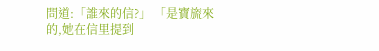問道:「誰來的信?」 「是寶旒來的,她在信里提到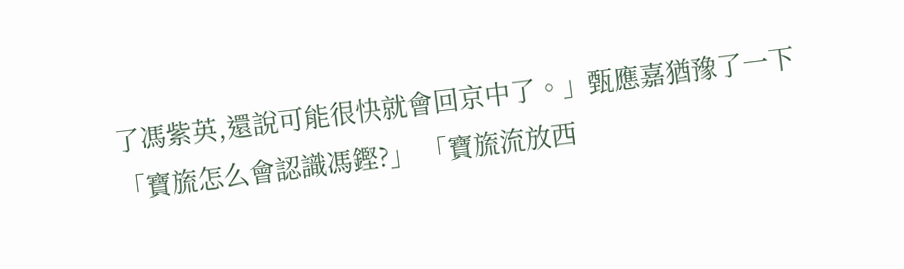了馮紫英,還說可能很快就會回京中了。」甄應嘉猶豫了一下「寶旒怎么會認識馮鏗?」 「寶旒流放西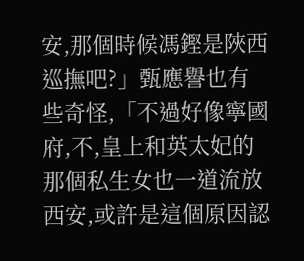安,那個時候馮鏗是陜西巡撫吧?」甄應譽也有些奇怪,「不過好像寧國府,不,皇上和英太妃的那個私生女也一道流放西安,或許是這個原因認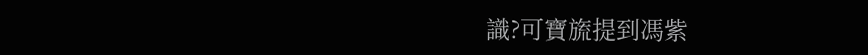識?可寶旒提到馮紫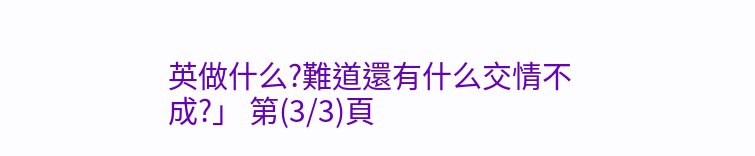英做什么?難道還有什么交情不成?」 第(3/3)頁